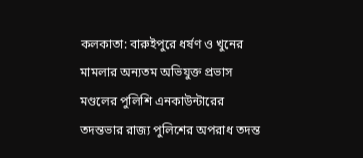কলকাতা: বারুইপুরে ধর্ষণ ও খুনের মামলার অন্যতম অভিযুক্ত প্রভাস মণ্ডলের পুলিশি এনকাউন্টারের তদন্তভার রাজ্য পুলিশের অপরাধ তদন্ত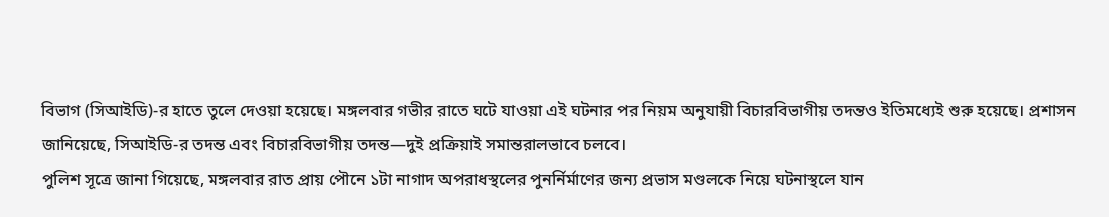বিভাগ (সিআইডি)-র হাতে তুলে দেওয়া হয়েছে। মঙ্গলবার গভীর রাতে ঘটে যাওয়া এই ঘটনার পর নিয়ম অনুযায়ী বিচারবিভাগীয় তদন্তও ইতিমধ্যেই শুরু হয়েছে। প্রশাসন জানিয়েছে, সিআইডি-র তদন্ত এবং বিচারবিভাগীয় তদন্ত—দুই প্রক্রিয়াই সমান্তরালভাবে চলবে।
পুলিশ সূত্রে জানা গিয়েছে, মঙ্গলবার রাত প্রায় পৌনে ১টা নাগাদ অপরাধস্থলের পুনর্নির্মাণের জন্য প্রভাস মণ্ডলকে নিয়ে ঘটনাস্থলে যান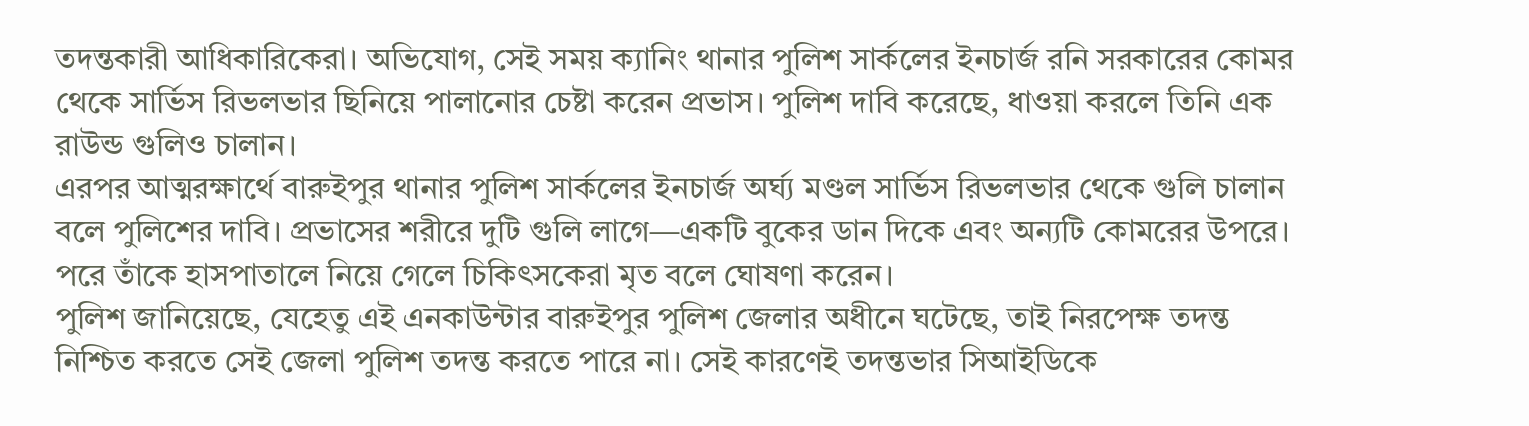তদন্তকারী আধিকারিকেরা। অভিযোগ, সেই সময় ক্যানিং থানার পুলিশ সার্কলের ইনচার্জ রনি সরকারের কোমর থেকে সার্ভিস রিভলভার ছিনিয়ে পালানোর চেষ্টা করেন প্রভাস। পুলিশ দাবি করেছে, ধাওয়া করলে তিনি এক রাউন্ড গুলিও চালান।
এরপর আত্মরক্ষার্থে বারুইপুর থানার পুলিশ সার্কলের ইনচার্জ অর্ঘ্য মণ্ডল সার্ভিস রিভলভার থেকে গুলি চালান বলে পুলিশের দাবি। প্রভাসের শরীরে দুটি গুলি লাগে—একটি বুকের ডান দিকে এবং অন্যটি কোমরের উপরে। পরে তাঁকে হাসপাতালে নিয়ে গেলে চিকিৎসকেরা মৃত বলে ঘোষণা করেন।
পুলিশ জানিয়েছে, যেহেতু এই এনকাউন্টার বারুইপুর পুলিশ জেলার অধীনে ঘটেছে, তাই নিরপেক্ষ তদন্ত নিশ্চিত করতে সেই জেলা পুলিশ তদন্ত করতে পারে না। সেই কারণেই তদন্তভার সিআইডিকে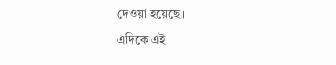দেওয়া হয়েছে।
এদিকে এই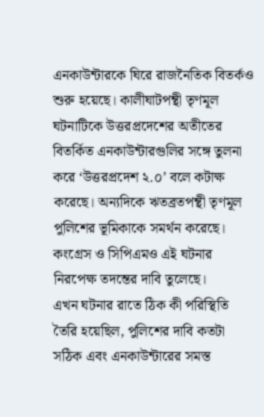এনকাউন্টারকে ঘিরে রাজনৈতিক বিতর্কও শুরু হয়েছে। কালীঘাটপন্থী তৃণমূল ঘটনাটিকে উত্তরপ্রদেশের অতীতের বিতর্কিত এনকাউন্টারগুলির সঙ্গে তুলনা করে ‘উত্তরপ্রদেশ ২.০’ বলে কটাক্ষ করেছে। অন্যদিকে ঋতব্রতপন্থী তৃণমূল পুলিশের ভূমিকাকে সমর্থন করেছে। কংগ্রেস ও সিপিএমও এই ঘটনার নিরপেক্ষ তদন্তের দাবি তুলেছে।
এখন ঘটনার রাতে ঠিক কী পরিস্থিতি তৈরি হয়েছিল, পুলিশের দাবি কতটা সঠিক এবং এনকাউন্টারের সমস্ত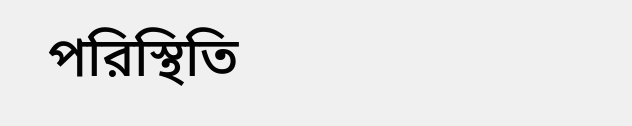পরিস্থিতি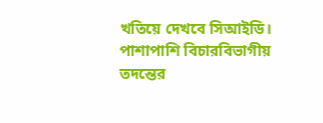খতিয়ে দেখবে সিআইডি। পাশাপাশি বিচারবিভাগীয় তদন্তের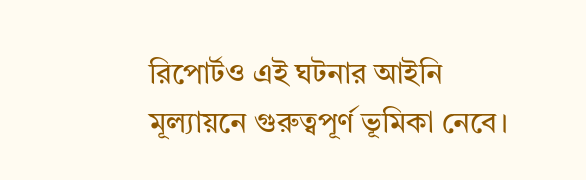রিপোর্টও এই ঘটনার আইনি মূল্যায়নে গুরুত্বপূর্ণ ভূমিকা নেবে।